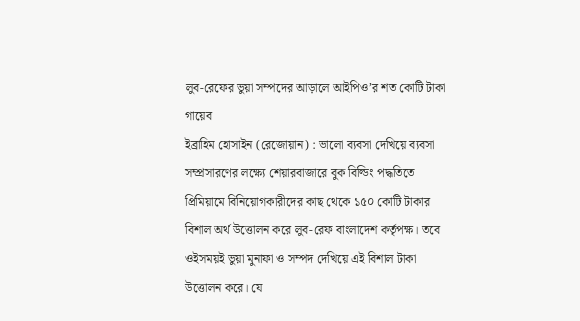লুব-রেফের ভুয়া সম্পদের আড়ালে আইপিও’র শত কোটি টাকা গায়েব
ইব্রাহিম হোসাইন (রেজোয়ান) : ভালো ব্যবসা দেখিয়ে ব্যবসা সম্প্রসারণের লক্ষ্যে শেয়ারবাজারে বুক বিল্ডিং পদ্ধতিতে প্রিমিয়ামে বিনিয়োগকারীদের কাছ থেকে ১৫০ কোটি টাকার বিশাল অর্থ উত্তোলন করে লুব-রেফ বাংলাদেশ কর্তৃপক্ষ। তবে ওইসময়ই ভুয়া মুনাফা ও সম্পদ দেখিয়ে এই বিশাল টাকা উত্তোলন করে। যে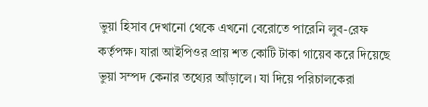ভুয়া হিসাব দেখানো থেকে এখনো বেরোতে পারেনি লুব-রেফ কর্তৃপক্ষ। যারা আইপিওর প্রায় শত কোটি টাকা গায়েব করে দিয়েছে ভুয়া সম্পদ কেনার তথ্যের আঁড়ালে। যা দিয়ে পরিচালকেরা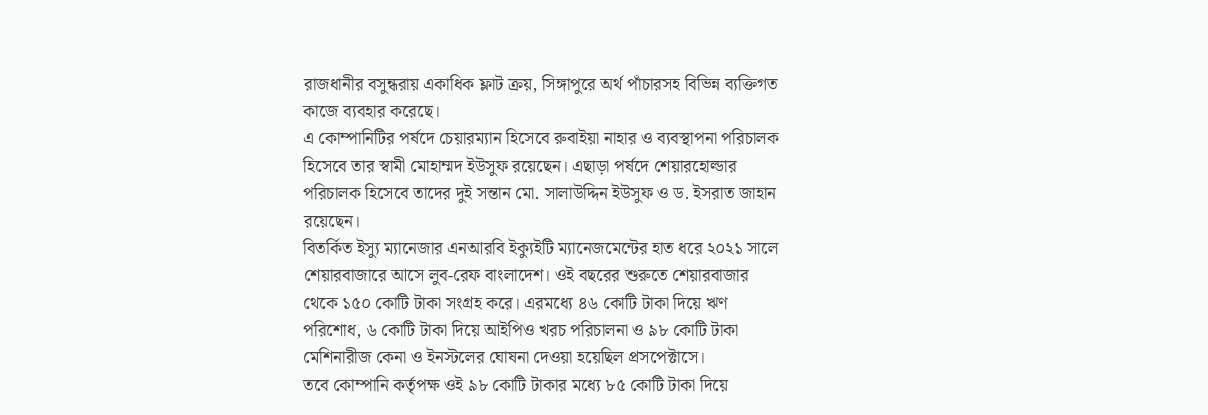রাজধানীর বসুন্ধরায় একাধিক ফ্লাট ক্রয়, সিঙ্গাপুরে অর্থ পাঁচারসহ বিভিন্ন ব্যক্তিগত কাজে ব্যবহার করেছে।
এ কোম্পানিটির পর্ষদে চেয়ারম্যান হিসেবে রুবাইয়া নাহার ও ব্যবস্থাপনা পরিচালক হিসেবে তার স্বামী মোহাম্মদ ইউসুফ রয়েছেন। এছাড়া পর্ষদে শেয়ারহোল্ডার পরিচালক হিসেবে তাদের দুই সন্তান মো. সালাউদ্দিন ইউসুফ ও ড. ইসরাত জাহান রয়েছেন।
বিতর্কিত ইস্যু ম্যানেজার এনআরবি ইক্যুইটি ম্যানেজমেন্টের হাত ধরে ২০২১ সালে শেয়ারবাজারে আসে লুব-রেফ বাংলাদেশ। ওই বছরের শুরুতে শেয়ারবাজার থেকে ১৫০ কোটি টাকা সংগ্রহ করে। এরমধ্যে ৪৬ কোটি টাকা দিয়ে ঋণ পরিশোধ, ৬ কোটি টাকা দিয়ে আইপিও খরচ পরিচালনা ও ৯৮ কোটি টাকা মেশিনারীজ কেনা ও ইনস্টলের ঘোষনা দেওয়া হয়েছিল প্রসপেক্টাসে।
তবে কোম্পানি কর্তৃপক্ষ ওই ৯৮ কোটি টাকার মধ্যে ৮৫ কোটি টাকা দিয়ে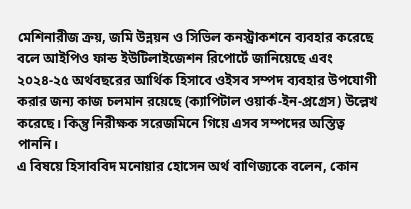মেশিনারীজ ক্রয়, জমি উন্নয়ন ও সিভিল কনস্ট্রাকশনে ব্যবহার করেছে বলে আইপিও ফান্ড ইউটিলাইজেশন রিপোর্টে জানিয়েছে এবং ২০২৪-২৫ অর্থবছরের আর্থিক হিসাবে ওইসব সম্পদ ব্যবহার উপযোগী করার জন্য কাজ চলমান রয়েছে (ক্যাপিটাল ওয়ার্ক-ইন-প্রগ্রেস) উল্লেখ করেছে। কিন্তু নিরীক্ষক সরেজমিনে গিয়ে এসব সম্পদের অস্তিত্ব পাননি।
এ বিষয়ে হিসাববিদ মনোয়ার হোসেন অর্থ বাণিজ্যকে বলেন, কোন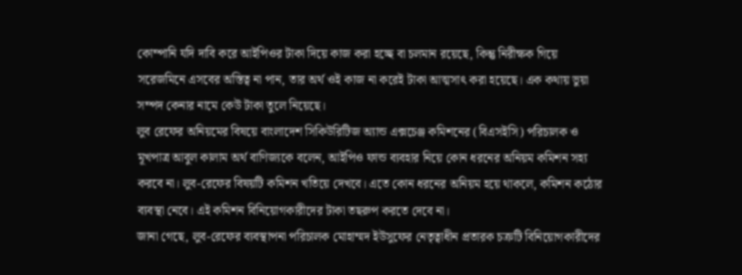কোম্পানি যদি দাবি করে আইপিওর টাকা দিয়ে কাজ করা হচ্ছে বা চলমান রয়েছে, কিন্তু নিরীক্ষক গিয়ে সরেজমিনে এসবের অস্তিত্ব না পান, তার অর্থ ওই কাজ না করেই টাকা আত্মসাৎ করা হয়েছে। এক কথায় ভুয়া সম্পদ কেনার নামে কেউ টাকা তুলে নিয়েছে।
লুব রেফের অনিয়মের বিষয়ে বাংলাদেশ সিকিউরিটিজ অ্যান্ড এক্সচেঞ্জ কমিশনের (বিএসইসি) পরিচালক ও মূখপাত্র আবুল কালাম অর্থ বাণিজ্যকে বলেন, আইপিও ফান্ড ব্যবহার নিয়ে কোন ধরনের অনিয়ম কমিশন সহ্য করবে না। লুব-রেফের বিষয়টি কমিশন খতিয়ে দেখবে। এতে কোন ধরনের অনিয়ম হয়ে থাকলে, কমিশন কঠোর ব্যবস্থা নেবে। এই কমিশন বিনিয়োগকারীদের টাকা তছরুপ করতে দেবে না।
জানা গেছে, লুব-রেফের ব্যবস্থাপনা পরিচালক মোহাম্মদ ইউসুফের নেতৃত্বাধীন প্রতারক চক্রটি বিনিয়োগকারীদের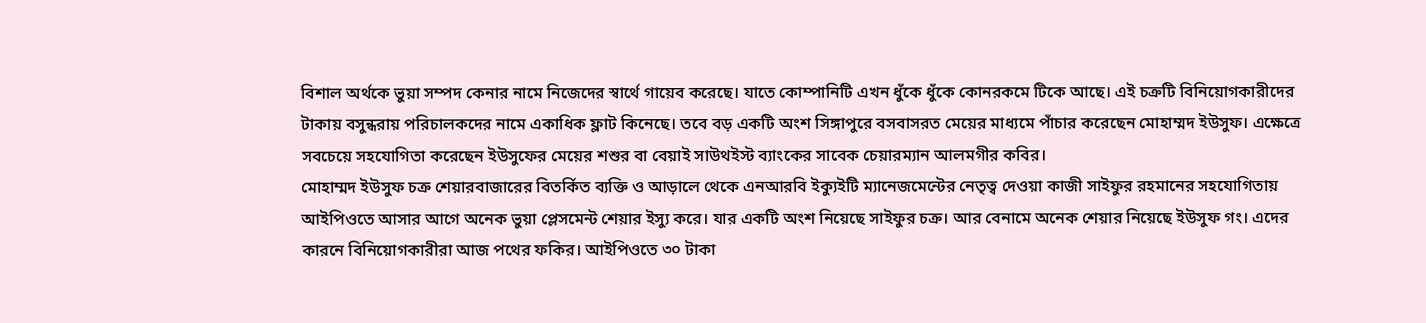বিশাল অর্থকে ভুয়া সম্পদ কেনার নামে নিজেদের স্বার্থে গায়েব করেছে। যাতে কোম্পানিটি এখন ধুঁকে ধুঁকে কোনরকমে টিকে আছে। এই চক্রটি বিনিয়োগকারীদের টাকায় বসুন্ধরায় পরিচালকদের নামে একাধিক ফ্লাট কিনেছে। তবে বড় একটি অংশ সিঙ্গাপুরে বসবাসরত মেয়ের মাধ্যমে পাঁচার করেছেন মোহাম্মদ ইউসুফ। এক্ষেত্রে সবচেয়ে সহযোগিতা করেছেন ইউসুফের মেয়ের শশুর বা বেয়াই সাউথইস্ট ব্যাংকের সাবেক চেয়ারম্যান আলমগীর কবির।
মোহাম্মদ ইউসুফ চক্র শেয়ারবাজারের বিতর্কিত ব্যক্তি ও আড়ালে থেকে এনআরবি ইক্যুইটি ম্যানেজমেন্টের নেতৃত্ব দেওয়া কাজী সাইফুর রহমানের সহযোগিতায় আইপিওতে আসার আগে অনেক ভুয়া প্লেসমেন্ট শেয়ার ইস্যু করে। যার একটি অংশ নিয়েছে সাইফুর চক্র। আর বেনামে অনেক শেয়ার নিয়েছে ইউসুফ গং। এদের কারনে বিনিয়োগকারীরা আজ পথের ফকির। আইপিওতে ৩০ টাকা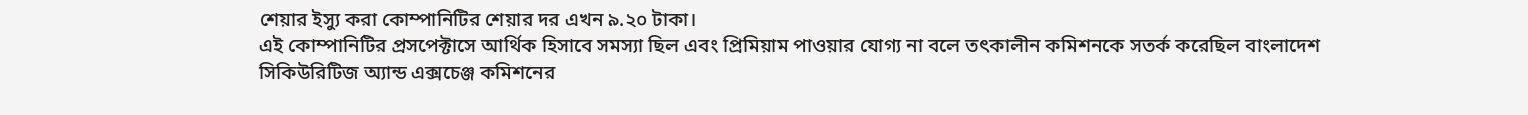শেয়ার ইস্যু করা কোম্পানিটির শেয়ার দর এখন ৯.২০ টাকা।
এই কোম্পানিটির প্রসপেক্টাসে আর্থিক হিসাবে সমস্যা ছিল এবং প্রিমিয়াম পাওয়ার যোগ্য না বলে তৎকালীন কমিশনকে সতর্ক করেছিল বাংলাদেশ সিকিউরিটিজ অ্যান্ড এক্সচেঞ্জ কমিশনের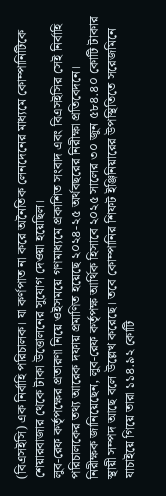(বিএসইসি) এক নির্বাহি পরিচালক। যা কর্ণপাত না করে অনৈতিক লেনদেনের মাধ্যমে কোম্পানিটিকে শেয়ারবাজার থেকে টাকা উত্তোলনের সুযোগ দেওয়া হয়েছিল।
লুব-রেফ কর্তৃপক্ষের প্রতারণা নিয়ে ওইসময়ে গণমাধ্যমে প্রকাশিত সংবাদ এবং বিএসইসির সেই নির্বাহি পরিচালকের তথ্য আরেক দফায় প্রমাণিত হয়েছে ২০২৪-২৫ অর্থবছরের নিরীক্ষা প্রতিবেদনে।
নিরীক্ষক জানিয়েছেন, লুব-রেফ কর্তৃপক্ষ আর্থিক হিসাবে ২০২৫ সালের ৩০ জুন ৫৮৪.৪০ কোটি টাকার স্থায়ী সম্পদ আছে বলে উল্লেখ করেছে। তবে কোম্পানির শিফট ইঞ্জিনিয়ারের উপস্থিতিতে সরেজমিনে যাচাইয়ে গিয়ে তারা ১১৪.৯২ কোটি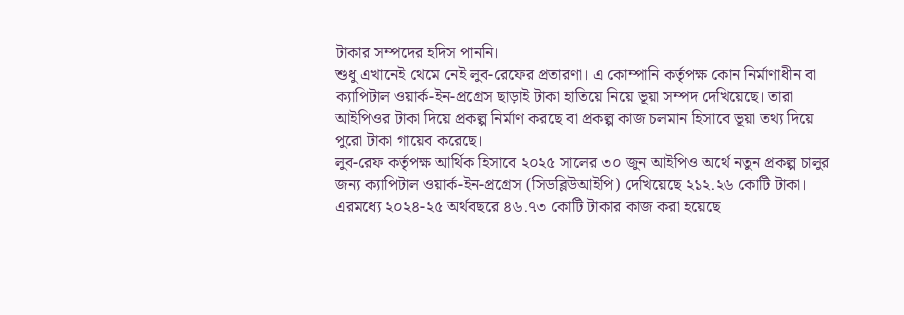টাকার সম্পদের হদিস পাননি।
শুধু এখানেই থেমে নেই লুব-রেফের প্রতারণা। এ কোম্পানি কর্তৃপক্ষ কোন নির্মাণাধীন বা ক্যাপিটাল ওয়ার্ক-ইন-প্রগ্রেস ছাড়াই টাকা হাতিয়ে নিয়ে ভূয়া সম্পদ দেখিয়েছে। তারা আইপিওর টাকা দিয়ে প্রকল্প নির্মাণ করছে বা প্রকল্প কাজ চলমান হিসাবে ভূয়া তথ্য দিয়ে পুরো টাকা গায়েব করেছে।
লুব-রেফ কর্তৃপক্ষ আর্থিক হিসাবে ২০২৫ সালের ৩০ জুন আইপিও অর্থে নতুন প্রকল্প চালুর জন্য ক্যাপিটাল ওয়ার্ক-ইন-প্রগ্রেস (সিডব্লিউআইপি) দেখিয়েছে ২১২.২৬ কোটি টাকা। এরমধ্যে ২০২৪-২৫ অর্থবছরে ৪৬.৭৩ কোটি টাকার কাজ করা হয়েছে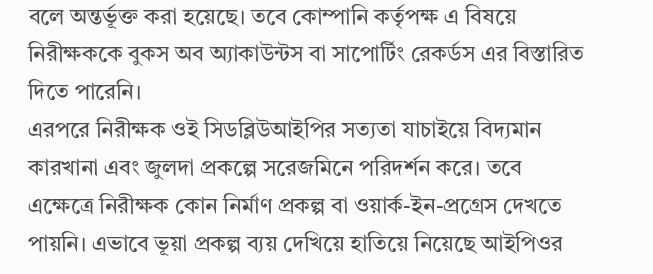বলে অন্তর্ভূক্ত করা হয়েছে। তবে কোম্পানি কর্তৃপক্ষ এ বিষয়ে নিরীক্ষককে বুকস অব অ্যাকাউন্টস বা সাপোর্টিং রেকর্ডস এর বিস্তারিত দিতে পারেনি।
এরপরে নিরীক্ষক ওই সিডব্লিউআইপির সত্যতা যাচাইয়ে বিদ্যমান কারখানা এবং জুলদা প্রকল্পে সরেজমিনে পরিদর্শন করে। তবে এক্ষেত্রে নিরীক্ষক কোন নির্মাণ প্রকল্প বা ওয়ার্ক-ইন-প্রগ্রেস দেখতে পায়নি। এভাবে ভূয়া প্রকল্প ব্যয় দেখিয়ে হাতিয়ে নিয়েছে আইপিওর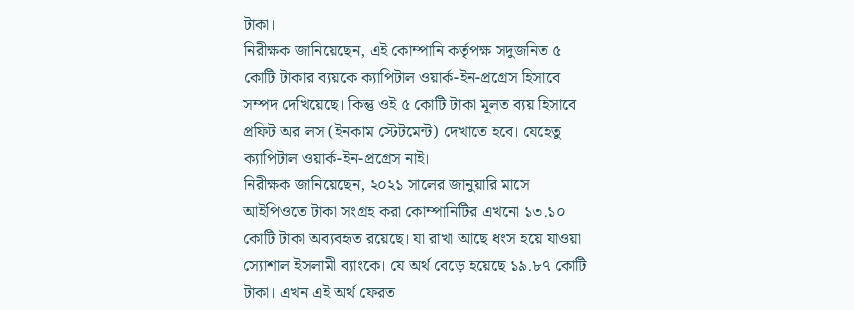টাকা।
নিরীক্ষক জানিয়েছেন, এই কোম্পানি কর্তৃপক্ষ সদুজনিত ৫ কোটি টাকার ব্যয়কে ক্যাপিটাল ওয়ার্ক-ইন-প্রগ্রেস হিসাবে সম্পদ দেখিয়েছে। কিন্তু ওই ৫ কোটি টাকা মূলত ব্যয় হিসাবে প্রফিট অর লস (ইনকাম স্টেটমেন্ট) দেখাতে হবে। যেহেতু ক্যাপিটাল ওয়ার্ক-ইন-প্রগ্রেস নাই।
নিরীক্ষক জানিয়েছেন, ২০২১ সালের জানুয়ারি মাসে আইপিওতে টাকা সংগ্রহ করা কোম্পানিটির এখনো ১৩.১০ কোটি টাকা অব্যবহৃত রয়েছে। যা রাখা আছে ধংস হয়ে যাওয়া স্যোশাল ইসলামী ব্যাংকে। যে অর্থ বেড়ে হয়েছে ১৯.৮৭ কোটি টাকা। এখন এই অর্থ ফেরত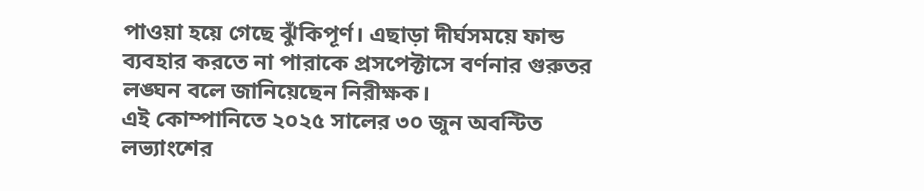পাওয়া হয়ে গেছে ঝুঁকিপূর্ণ। এছাড়া দীর্ঘসময়ে ফান্ড ব্যবহার করতে না পারাকে প্রসপেক্টাসে বর্ণনার গুরুতর লঙ্ঘন বলে জানিয়েছেন নিরীক্ষক।
এই কোম্পানিতে ২০২৫ সালের ৩০ জুন অবন্টিত লভ্যাংশের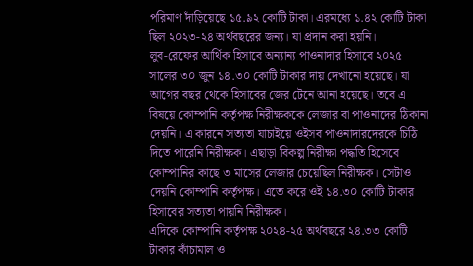পরিমাণ দাঁড়িয়েছে ১৫.৯২ কোটি টাকা। এরমধ্যে ১.৪২ কোটি টাকা ছিল ২০২৩-২৪ অর্থবছরের জন্য। যা প্রদান করা হয়নি।
লুব-রেফের আর্থিক হিসাবে অন্যান্য পাওনাদার হিসাবে ২০২৫ সালের ৩০ জুন ১৪.৩০ কোটি টাকার দায় দেখানো হয়েছে। যা আগের বছর থেকে হিসাবের জের টেনে আনা হয়েছে। তবে এ বিষয়ে কোম্পানি কর্তৃপক্ষ নিরীক্ষককে লেজার বা পাওনাদের ঠিকানা দেয়নি। এ কারনে সত্যতা যাচাইয়ে ওইসব পাওনাদারদেরকে চিঠি দিতে পারেনি নিরীক্ষক। এছাড়া বিকল্প নিরীক্ষা পদ্ধতি হিসেবে কোম্পানির কাছে ৩ মাসের লেজার চেয়েছিল নিরীক্ষক। সেটাও দেয়নি কোম্পানি কর্তৃপক্ষ। এতে করে ওই ১৪.৩০ কোটি টাকার হিসাবের সত্যতা পায়নি নিরীক্ষক।
এদিকে কোম্পানি কর্তৃপক্ষ ২০২৪-২৫ অর্থবছরে ২৪.৩৩ কোটি টাকার কাঁচামাল ও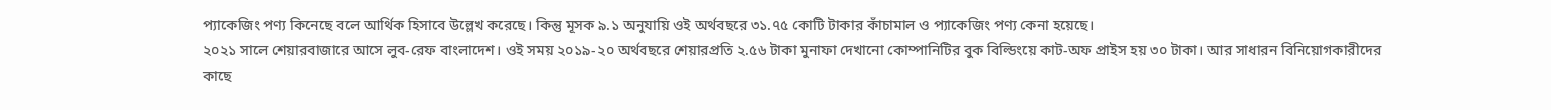প্যাকেজিং পণ্য কিনেছে বলে আর্থিক হিসাবে উল্লেখ করেছে। কিন্তু মূসক ৯.১ অনুযায়ি ওই অর্থবছরে ৩১.৭৫ কোটি টাকার কাঁচামাল ও প্যাকেজিং পণ্য কেনা হয়েছে।
২০২১ সালে শেয়ারবাজারে আসে লুব-রেফ বাংলাদেশ। ওই সময় ২০১৯-২০ অর্থবছরে শেয়ারপ্রতি ২.৫৬ টাকা মুনাফা দেখানো কোম্পানিটির বুক বিল্ডিংয়ে কাট-অফ প্রাইস হয় ৩০ টাকা। আর সাধারন বিনিয়োগকারীদের কাছে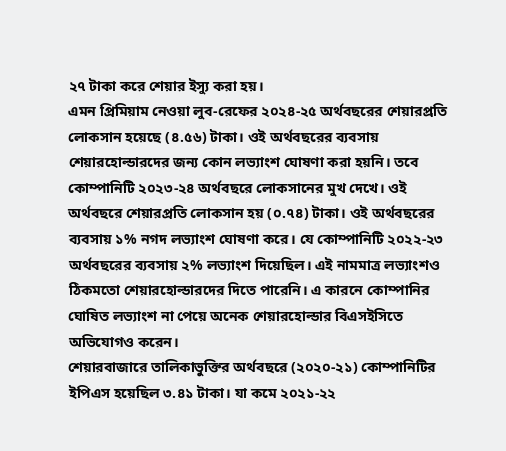২৭ টাকা করে শেয়ার ইস্যু করা হয়।
এমন প্রিমিয়াম নেওয়া লুব-রেফের ২০২৪-২৫ অর্থবছরের শেয়ারপ্রতি লোকসান হয়েছে (৪.৫৬) টাকা। ওই অর্থবছরের ব্যবসায় শেয়ারহোল্ডারদের জন্য কোন লভ্যাংশ ঘোষণা করা হয়নি। তবে কোম্পানিটি ২০২৩-২৪ অর্থবছরে লোকসানের মুখ দেখে। ওই অর্থবছরে শেয়ারপ্রতি লোকসান হয় (০.৭৪) টাকা। ওই অর্থবছরের ব্যবসায় ১% নগদ লভ্যাংশ ঘোষণা করে। যে কোম্পানিটি ২০২২-২৩ অর্থবছরের ব্যবসায় ২% লভ্যাংশ দিয়েছিল। এই নামমাত্র লভ্যাংশও ঠিকমতো শেয়ারহোল্ডারদের দিতে পারেনি। এ কারনে কোম্পানির ঘোষিত লভ্যাংশ না পেয়ে অনেক শেয়ারহোল্ডার বিএসইসিতে অভিযোগও করেন।
শেয়ারবাজারে তালিকাভুক্তির অর্থবছরে (২০২০-২১) কোম্পানিটির ইপিএস হয়েছিল ৩.৪১ টাকা। যা কমে ২০২১-২২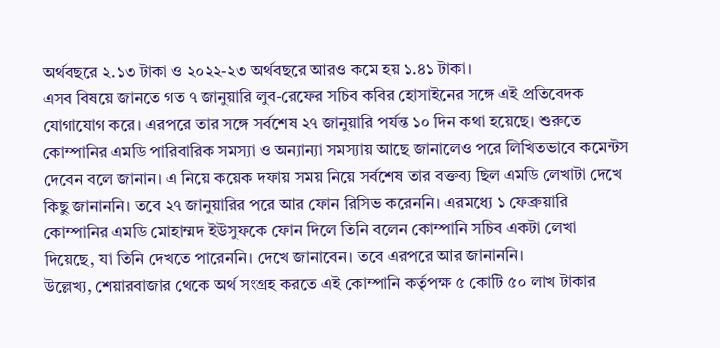অর্থবছরে ২.১৩ টাকা ও ২০২২-২৩ অর্থবছরে আরও কমে হয় ১.৪১ টাকা।
এসব বিষয়ে জানতে গত ৭ জানুয়ারি লুব-রেফের সচিব কবির হোসাইনের সঙ্গে এই প্রতিবেদক যোগাযোগ করে। এরপরে তার সঙ্গে সর্বশেষ ২৭ জানুয়ারি পর্যন্ত ১০ দিন কথা হয়েছে। শুরুতে কোম্পানির এমডি পারিবারিক সমস্যা ও অন্যান্যা সমস্যায় আছে জানালেও পরে লিখিতভাবে কমেন্টস দেবেন বলে জানান। এ নিয়ে কয়েক দফায় সময় নিয়ে সর্বশেষ তার বক্তব্য ছিল এমডি লেখাটা দেখে কিছু জানাননি। তবে ২৭ জানুয়ারির পরে আর ফোন রিসিভ করেননি। এরমধ্যে ১ ফেব্রুয়ারি কোম্পানির এমডি মোহাম্মদ ইউসুফকে ফোন দিলে তিনি বলেন কোম্পানি সচিব একটা লেখা দিয়েছে, যা তিনি দেখতে পারেননি। দেখে জানাবেন। তবে এরপরে আর জানাননি।
উল্লেখ্য, শেয়ারবাজার থেকে অর্থ সংগ্রহ করতে এই কোম্পানি কর্তৃপক্ষ ৫ কোটি ৫০ লাখ টাকার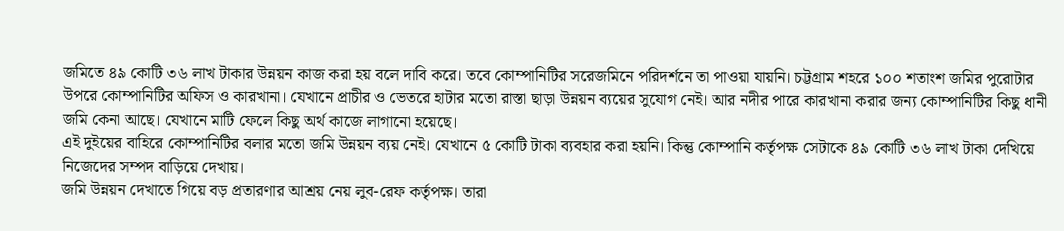জমিতে ৪৯ কোটি ৩৬ লাখ টাকার উন্নয়ন কাজ করা হয় বলে দাবি করে। তবে কোম্পানিটির সরেজমিনে পরিদর্শনে তা পাওয়া যায়নি। চট্টগ্রাম শহরে ১০০ শতাংশ জমির পুরোটার উপরে কোম্পানিটির অফিস ও কারখানা। যেখানে প্রাচীর ও ভেতরে হাটার মতো রাস্তা ছাড়া উন্নয়ন ব্যয়ের সুযোগ নেই। আর নদীর পারে কারখানা করার জন্য কোম্পানিটির কিছু ধানী জমি কেনা আছে। যেখানে মাটি ফেলে কিছু অর্থ কাজে লাগানো হয়েছে।
এই দুইয়ের বাহিরে কোম্পানিটির বলার মতো জমি উন্নয়ন ব্যয় নেই। যেখানে ৫ কোটি টাকা ব্যবহার করা হয়নি। কিন্তু কোম্পানি কর্তৃপক্ষ সেটাকে ৪৯ কোটি ৩৬ লাখ টাকা দেখিয়ে নিজেদের সম্পদ বাড়িয়ে দেখায়।
জমি উন্নয়ন দেখাতে গিয়ে বড় প্রতারণার আশ্রয় নেয় লুব-রেফ কর্তৃপক্ষ। তারা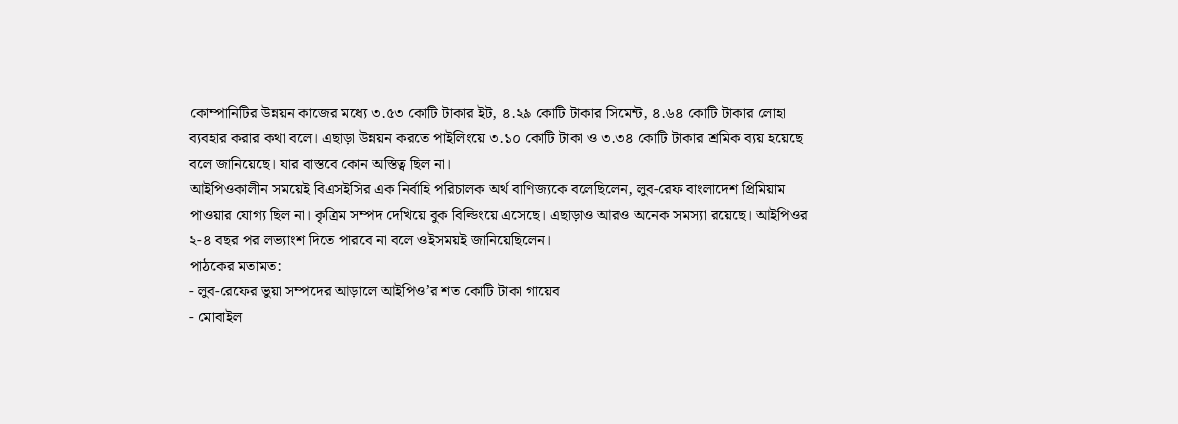কোম্পানিটির উন্নয়ন কাজের মধ্যে ৩.৫৩ কোটি টাকার ইট, ৪.২৯ কোটি টাকার সিমেন্ট, ৪.৬৪ কোটি টাকার লোহা ব্যবহার করার কথা বলে। এছাড়া উন্নয়ন করতে পাইলিংয়ে ৩.১০ কোটি টাকা ও ৩.৩৪ কোটি টাকার শ্রমিক ব্যয় হয়েছে বলে জানিয়েছে। যার বাস্তবে কোন অস্তিত্ব ছিল না।
আইপিওকালীন সময়েই বিএসইসির এক নির্বাহি পরিচালক অর্থ বাণিজ্যকে বলেছিলেন, লুব-রেফ বাংলাদেশ প্রিমিয়াম পাওয়ার যোগ্য ছিল না। কৃত্রিম সম্পদ দেখিয়ে বুক বিল্ডিংয়ে এসেছে। এছাড়াও আরও অনেক সমস্যা রয়েছে। আইপিওর ২-৪ বছর পর লভ্যাংশ দিতে পারবে না বলে ওইসময়ই জানিয়েছিলেন।
পাঠকের মতামত:
- লুব-রেফের ভুয়া সম্পদের আড়ালে আইপিও’র শত কোটি টাকা গায়েব
- মোবাইল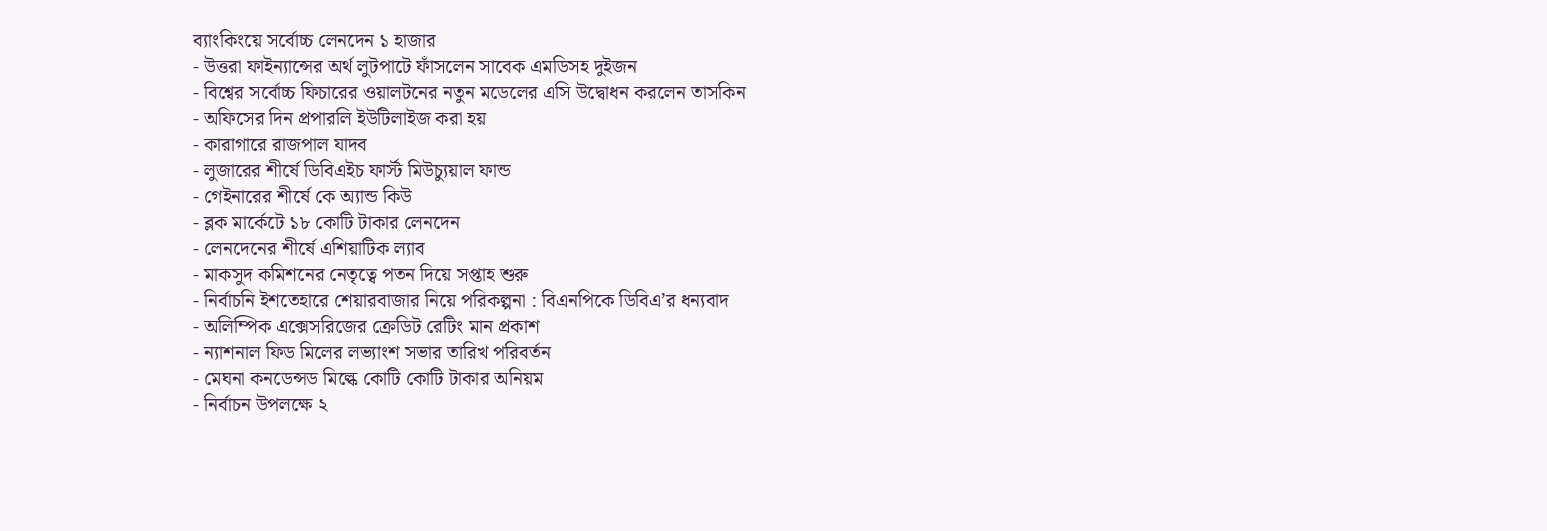ব্যাংকিংয়ে সর্বোচ্চ লেনদেন ১ হাজার
- উত্তরা ফাইন্যান্সের অর্থ লুটপাটে ফাঁসলেন সাবেক এমডিসহ দুইজন
- বিশ্বের সর্বোচ্চ ফিচারের ওয়ালটনের নতুন মডেলের এসি উদ্বোধন করলেন তাসকিন
- অফিসের দিন প্রপারলি ইউটিলাইজ করা হয়
- কারাগারে রাজপাল যাদব
- লুজারের শীর্ষে ডিবিএইচ ফার্স্ট মিউচ্যুয়াল ফান্ড
- গেইনারের শীর্ষে কে অ্যান্ড কিউ
- ব্লক মার্কেটে ১৮ কোটি টাকার লেনদেন
- লেনদেনের শীর্ষে এশিয়াটিক ল্যাব
- মাকসুদ কমিশনের নেতৃত্বে পতন দিয়ে সপ্তাহ শুরু
- নির্বাচনি ইশতেহারে শেয়ারবাজার নিয়ে পরিকল্পনা : বিএনপিকে ডিবিএ’র ধন্যবাদ
- অলিম্পিক এক্সেসরিজের ক্রেডিট রেটিং মান প্রকাশ
- ন্যাশনাল ফিড মিলের লভ্যাংশ সভার তারিখ পরিবর্তন
- মেঘনা কনডেন্সড মিল্কে কোটি কোটি টাকার অনিয়ম
- নির্বাচন উপলক্ষে ২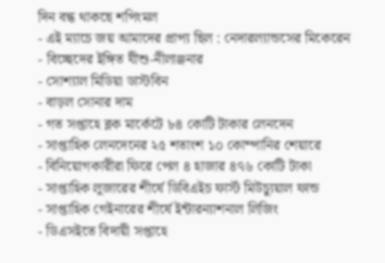দিন বন্ধ থাকছে শপিংমল
- এই ম্যাচে জয় আমাদের প্রাপ্য ছিল : নেদারল্যান্ডসের মিকেরেন
- বিচ্ছেদের ইঙ্গিত যীশু-নীলাঞ্জনার
- সোশ্যাল মিডিয়া ডাস্টবিন
- বাড়ল সোনার দাম
- গত সপ্তাহে ব্লক মার্কেটে ৮৪ কোটি টাকার লেনদেন
- সাপ্তাহিক লেনদেনের ২৫ শতাংশ ১০ কোম্পানির শেয়ারে
- বিনিয়োগকারীরা ফিরে পেল ৪ হাজার ৪৭৬ কোটি টাকা
- সাপ্তাহিক লুজারের শীর্ষে ডিবিএইচ ফার্স্ট মিউচ্যুয়াল ফান্ড
- সাপ্তাহিক গেইনারের শীর্ষে ইন্টারন্যাশনাল লিজিং
- ডিএসইতে বিদায়ী সপ্তাহে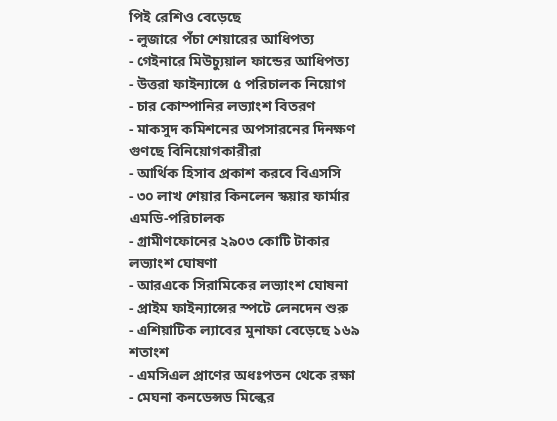পিই রেশিও বেড়েছে
- লুজারে পঁচা শেয়ারের আধিপত্য
- গেইনারে মিউচ্যুয়াল ফান্ডের আধিপত্য
- উত্তরা ফাইন্যান্সে ৫ পরিচালক নিয়োগ
- চার কোম্পানির লভ্যাংশ বিতরণ
- মাকসুদ কমিশনের অপসারনের দিনক্ষণ গুণছে বিনিয়োগকারীরা
- আর্থিক হিসাব প্রকাশ করবে বিএসসি
- ৩০ লাখ শেয়ার কিনলেন স্কয়ার ফার্মার এমডি-পরিচালক
- গ্রামীণফোনের ২৯০৩ কোটি টাকার লভ্যাংশ ঘোষণা
- আরএকে সিরামিকের লভ্যাংশ ঘোষনা
- প্রাইম ফাইন্যান্সের স্পটে লেনদেন শুরু
- এশিয়াটিক ল্যাবের মুনাফা বেড়েছে ১৬৯ শতাংশ
- এমসিএল প্রাণের অধঃপতন থেকে রক্ষা
- মেঘনা কনডেন্সড মিল্কের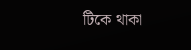টিকে থাকা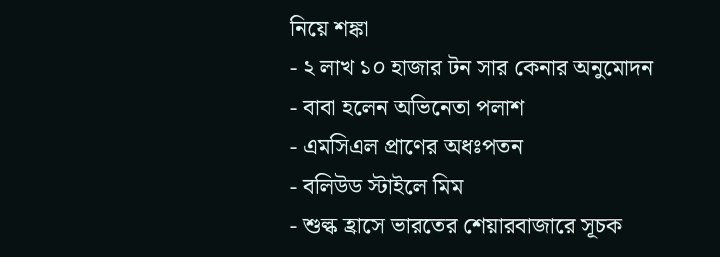নিয়ে শঙ্কা
- ২ লাখ ১০ হাজার টন সার কেনার অনুমোদন
- বাবা হলেন অভিনেতা পলাশ
- এমসিএল প্রাণের অধঃপতন
- বলিউড স্টাইলে মিম
- শুল্ক হ্রাসে ভারতের শেয়ারবাজারে সূচক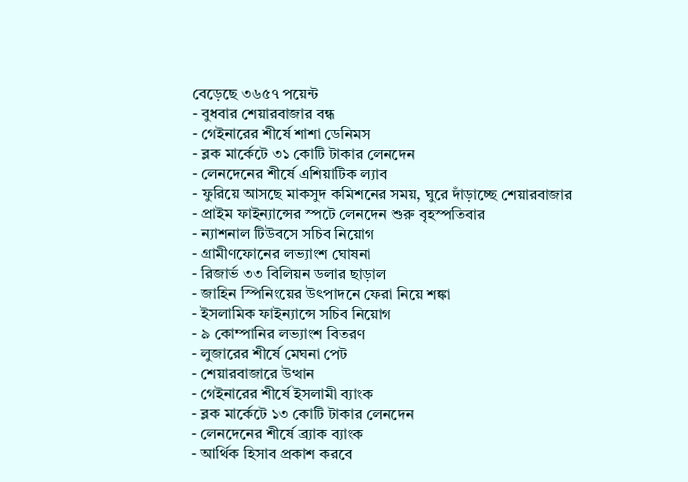বেড়েছে ৩৬৫৭ পয়েন্ট
- বুধবার শেয়ারবাজার বন্ধ
- গেইনারের শীর্ষে শাশা ডেনিমস
- ব্লক মার্কেটে ৩১ কোটি টাকার লেনদেন
- লেনদেনের শীর্ষে এশিয়াটিক ল্যাব
- ফুরিয়ে আসছে মাকসুদ কমিশনের সময়, ঘুরে দাঁড়াচ্ছে শেয়ারবাজার
- প্রাইম ফাইন্যান্সের স্পটে লেনদেন শুরু বৃহস্পতিবার
- ন্যাশনাল টিউবসে সচিব নিয়োগ
- গ্রামীণফোনের লভ্যাংশ ঘোষনা
- রিজার্ভ ৩৩ বিলিয়ন ডলার ছাড়াল
- জাহিন স্পিনিংয়ের উৎপাদনে ফেরা নিয়ে শঙ্কা
- ইসলামিক ফাইন্যান্সে সচিব নিয়োগ
- ৯ কোম্পানির লভ্যাংশ বিতরণ
- লুজারের শীর্ষে মেঘনা পেট
- শেয়ারবাজারে উত্থান
- গেইনারের শীর্ষে ইসলামী ব্যাংক
- ব্লক মার্কেটে ১৩ কোটি টাকার লেনদেন
- লেনদেনের শীর্ষে ব্র্যাক ব্যাংক
- আর্থিক হিসাব প্রকাশ করবে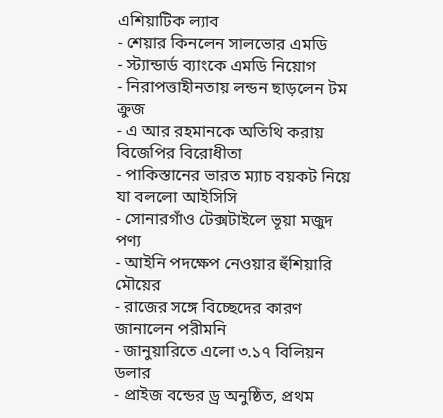এশিয়াটিক ল্যাব
- শেয়ার কিনলেন সালভোর এমডি
- স্ট্যান্ডার্ড ব্যাংকে এমডি নিয়োগ
- নিরাপত্তাহীনতায় লন্ডন ছাড়লেন টম ক্রুজ
- এ আর রহমানকে অতিথি করায় বিজেপির বিরোধীতা
- পাকিস্তানের ভারত ম্যাচ বয়কট নিয়ে যা বললো আইসিসি
- সোনারগাঁও টেক্সটাইলে ভূয়া মজুদ পণ্য
- আইনি পদক্ষেপ নেওয়ার হুঁশিয়ারি মৌয়ের
- রাজের সঙ্গে বিচ্ছেদের কারণ জানালেন পরীমনি
- জানুয়ারিতে এলো ৩.১৭ বিলিয়ন ডলার
- প্রাইজ বন্ডের ড্র অনুষ্ঠিত, প্রথম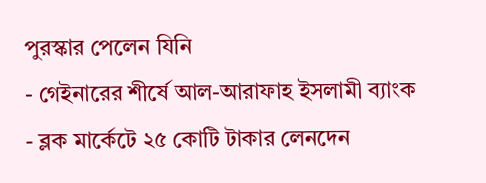পুরস্কার পেলেন যিনি
- গেইনারের শীর্ষে আল-আরাফাহ ইসলামী ব্যাংক
- ব্লক মার্কেটে ২৫ কোটি টাকার লেনদেন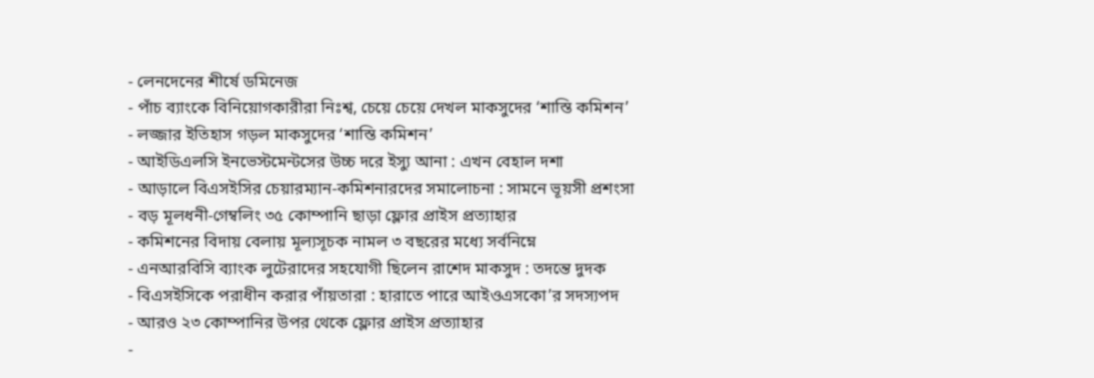- লেনদেনের শীর্ষে ডমিনেজ
- পাঁচ ব্যাংকে বিনিয়োগকারীরা নিঃশ্ব, চেয়ে চেয়ে দেখল মাকসুদের ‘শাস্তি কমিশন’
- লজ্জার ইতিহাস গড়ল মাকসুদের ‘শাস্তি কমিশন’
- আইডিএলসি ইনভেস্টমেন্টসের উচ্চ দরে ইস্যু আনা : এখন বেহাল দশা
- আড়ালে বিএসইসির চেয়ারম্যান-কমিশনারদের সমালোচনা : সামনে ভূয়সী প্রশংসা
- বড় মূলধনী-গেম্বলিং ৩৫ কোম্পানি ছাড়া ফ্লোর প্রাইস প্রত্যাহার
- কমিশনের বিদায় বেলায় মূল্যসূচক নামল ৩ বছরের মধ্যে সর্বনিম্নে
- এনআরবিসি ব্যাংক লুটেরাদের সহযোগী ছিলেন রাশেদ মাকসুদ : তদন্তে দুদক
- বিএসইসিকে পরাধীন করার পাঁয়তারা : হারাতে পারে আইওএসকো’র সদস্যপদ
- আরও ২৩ কোম্পানির উপর থেকে ফ্লোর প্রাইস প্রত্যাহার
-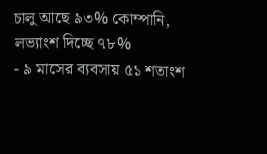চালু আছে ৯৩% কোম্পানি, লভ্যাংশ দিচ্ছে ৭৮%
- ৯ মাসের ব্যবসায় ৫১ শতাংশ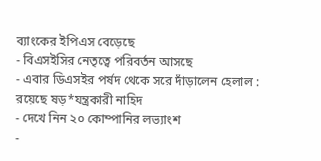ব্যাংকের ইপিএস বেড়েছে
- বিএসইসির নেতৃত্বে পরিবর্তন আসছে
- এবার ডিএসইর পর্ষদ থেকে সরে দাঁড়ালেন হেলাল : রয়েছে ষড়*যন্ত্রকারী নাহিদ
- দেখে নিন ২০ কোম্পানির লভ্যাংশ
-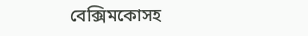বেক্সিমকোসহ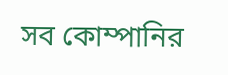সব কোম্পানির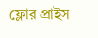ফ্লোর প্রাইস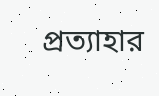প্রত্যাহার